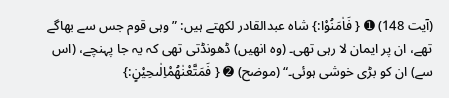(آیت 148) ➊ { فَاٰمَنُوْا:} شاہ عبدالقادر لکھتے ہیں: ”وہی قوم جس سے بھاگے تھے، ان پر ایمان لا رہی تھی۔ (وہ انھیں) ڈھونڈتی تھی کہ یہ جا پہنچے، (اس سے) ان کو بڑی خوشی ہوئی۔“ (موضح) ➋ { فَمَتَّعْنٰهُمْاِلٰىحِيْنٍ:}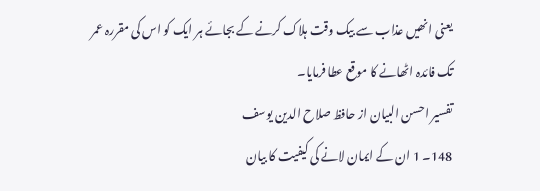یعنی انھیں عذاب سے بیک وقت ہلاک کرنے کے بجائے ہر ایک کو اس کی مقررہ عمر تک فائدہ اٹھانے کا موقع عطا فرمایا۔
تفسیر احسن البیان از حافظ صلاح الدین یوسف
148۔ 1 ان کے ایمان لانے کی کیفیت کا بیان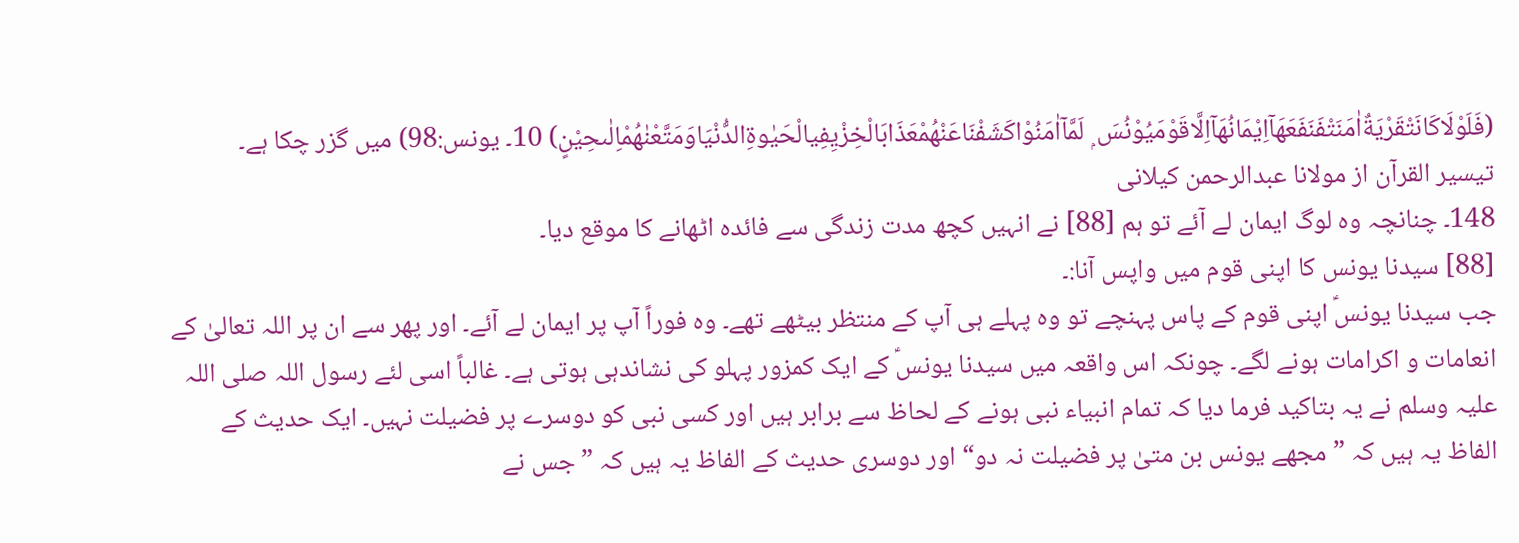(فَلَوْلَاكَانَتْقَرْيَةٌاٰمَنَتْفَنَفَعَهَآاِيْمَانُهَآاِلَّاقَوْمَيُوْنُسَ ۭ لَمَّآاٰمَنُوْاكَشَفْنَاعَنْھُمْعَذَابَالْخِزْيِفِيالْحَيٰوةِالدُّنْيَاوَمَتَّعْنٰھُمْاِلٰىحِيْنٍ) 10۔ یونس:98) میں گزر چکا ہے۔
تيسير القرآن از مولانا عبدالرحمن کیلانی
148۔ چنانچہ وہ لوگ ایمان لے آئے تو ہم [88] نے انہیں کچھ مدت زندگی سے فائدہ اٹھانے کا موقع دیا۔
[88] سیدنا یونس کا اپنی قوم میں واپس آنا:۔
جب سیدنا یونسؑ اپنی قوم کے پاس پہنچے تو وہ پہلے ہی آپ کے منتظر بیٹھے تھے۔ وہ فوراً آپ پر ایمان لے آئے۔ اور پھر سے ان پر اللہ تعالیٰ کے انعامات و اکرامات ہونے لگے۔ چونکہ اس واقعہ میں سیدنا یونسؑ کے ایک کمزور پہلو کی نشاندہی ہوتی ہے۔ غالباً اسی لئے رسول اللہ صلی اللہ علیہ وسلم نے یہ بتاکید فرما دیا کہ تمام انبیاء نبی ہونے کے لحاظ سے برابر ہیں اور کسی نبی کو دوسرے پر فضیلت نہیں۔ ایک حدیث کے الفاظ یہ ہیں کہ ”مجھے یونس بن متیٰ پر فضیلت نہ دو“ اور دوسری حدیث کے الفاظ یہ ہیں کہ ”جس نے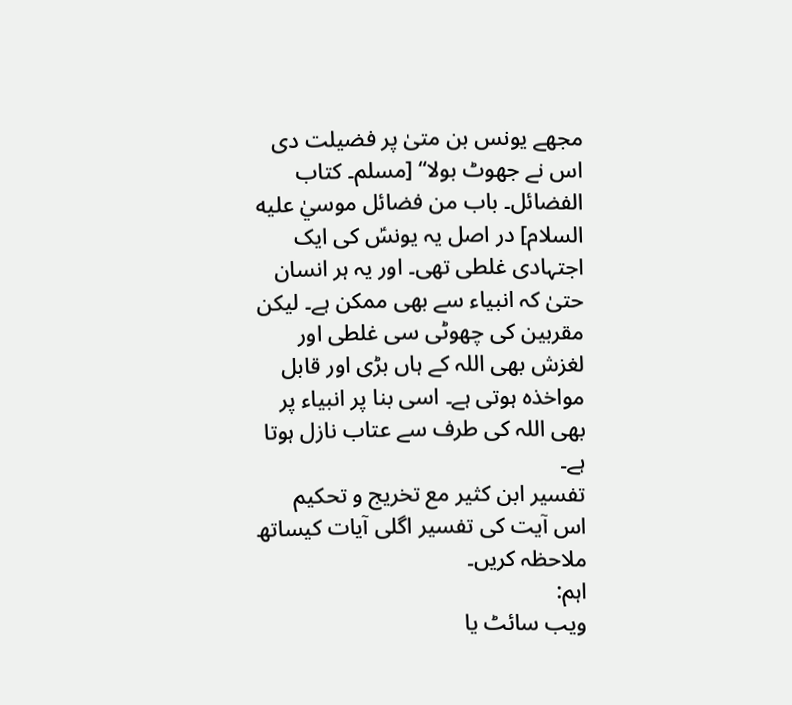مجھے یونس بن متیٰ پر فضیلت دی اس نے جھوٹ بولا“ [مسلم۔ كتاب الفضائل۔ باب من فضائل موسيٰ عليه السلام] در اصل یہ یونسؑ کی ایک اجتہادی غلطی تھی۔ اور یہ ہر انسان حتیٰ کہ انبیاء سے بھی ممکن ہے۔ لیکن مقربین کی چھوٹی سی غلطی اور لغزش بھی اللہ کے ہاں بڑی اور قابل مواخذہ ہوتی ہے۔ اسی بنا پر انبیاء پر بھی اللہ کی طرف سے عتاب نازل ہوتا ہے۔
تفسیر ابن کثیر مع تخریج و تحکیم
اس آیت کی تفسیر اگلی آیات کیساتھ ملاحظہ کریں۔
اہم:
ویب سائٹ یا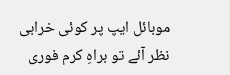موبائل ایپ پر کوئی خرابی نظر آئے تو براہِ کرم فوری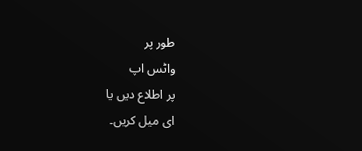طور پر
واٹس اپ
پر اطلاع دیں یا
ای میل کریں۔